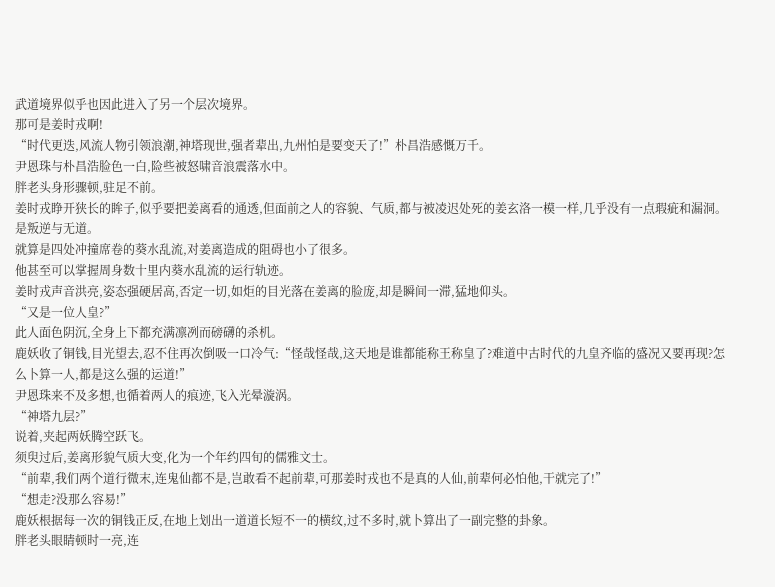武道境界似乎也因此进入了另一个层次境界。
那可是姜时戎啊!
“时代更迭,风流人物引领浪潮,神塔现世,强者辈出,九州怕是要变天了!”朴昌浩感慨万千。
尹恩珠与朴昌浩脸色一白,险些被怒啸音浪震落水中。
胖老头身形骤顿,驻足不前。
姜时戎睁开狭长的眸子,似乎要把姜离看的通透,但面前之人的容貌、气质,都与被凌迟处死的姜玄洛一模一样,几乎没有一点瑕疵和漏洞。
是叛逆与无道。
就算是四处冲撞席卷的葵水乱流,对姜离造成的阻碍也小了很多。
他甚至可以掌握周身数十里内葵水乱流的运行轨迹。
姜时戎声音洪亮,姿态强硬居高,否定一切,如炬的目光落在姜离的脸庞,却是瞬间一滞,猛地仰头。
“又是一位人皇?”
此人面色阴沉,全身上下都充满凛冽而磅礴的杀机。
鹿妖收了铜钱,目光望去,忍不住再次倒吸一口冷气:“怪哉怪哉,这天地是谁都能称王称皇了?难道中古时代的九皇齐临的盛况又要再现?怎么卜算一人,都是这么强的运道!”
尹恩珠来不及多想,也循着两人的痕迹,飞入光晕漩涡。
“神塔九层?”
说着,夹起两妖腾空跃飞。
须臾过后,姜离形貌气质大变,化为一个年约四旬的儒雅文士。
“前辈,我们两个道行微末,连鬼仙都不是,岂敢看不起前辈,可那姜时戎也不是真的人仙,前辈何必怕他,干就完了!”
“想走?没那么容易!”
鹿妖根据每一次的铜钱正反,在地上划出一道道长短不一的横纹,过不多时,就卜算出了一副完整的卦象。
胖老头眼睛顿时一亮,连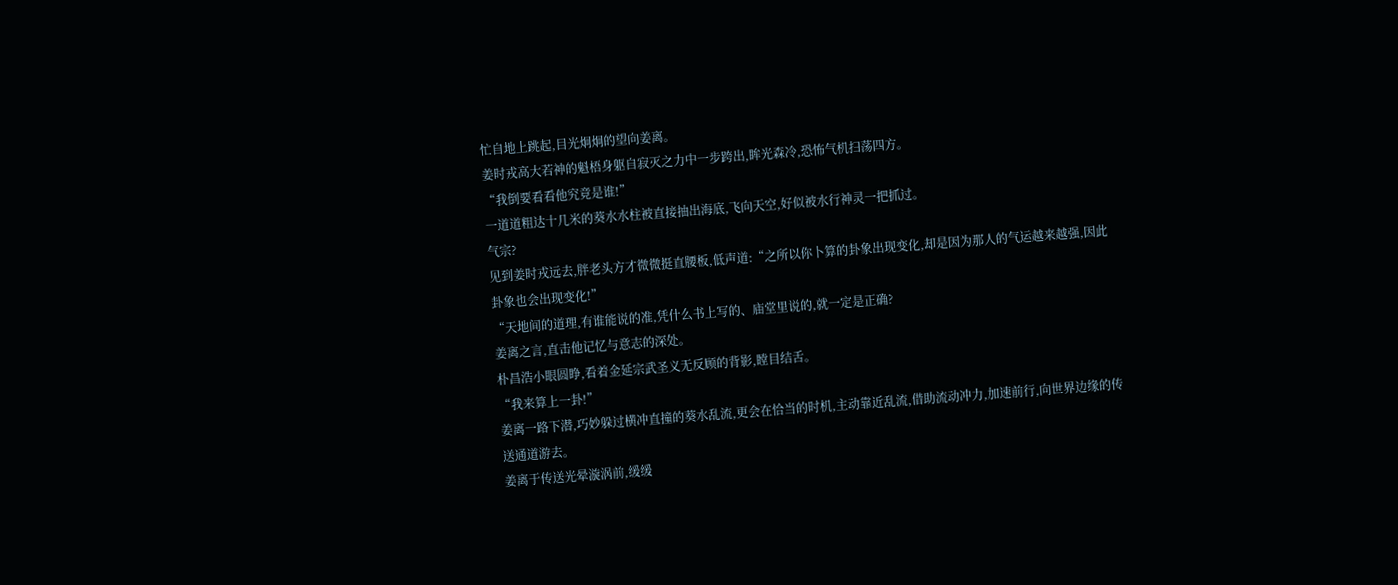忙自地上跳起,目光炯炯的望向姜离。
姜时戎高大若神的魁梧身躯自寂灭之力中一步跨出,眸光森冷,恐怖气机扫荡四方。
“我倒要看看他究竟是谁!”
一道道粗达十几米的葵水水柱被直接抽出海底,飞向天空,好似被水行神灵一把抓过。
气宗?
见到姜时戎远去,胖老头方才微微挺直腰板,低声道:“之所以你卜算的卦象出现变化,却是因为那人的气运越来越强,因此卦象也会出现变化!”
“天地间的道理,有谁能说的准,凭什么书上写的、庙堂里说的,就一定是正确?
姜离之言,直击他记忆与意志的深处。
朴昌浩小眼圆睁,看着金延宗武圣义无反顾的背影,瞠目结舌。
“我来算上一卦!”
姜离一路下潜,巧妙躲过横冲直撞的葵水乱流,更会在恰当的时机,主动靠近乱流,借助流动冲力,加速前行,向世界边缘的传送通道游去。
姜离于传送光晕漩涡前,缓缓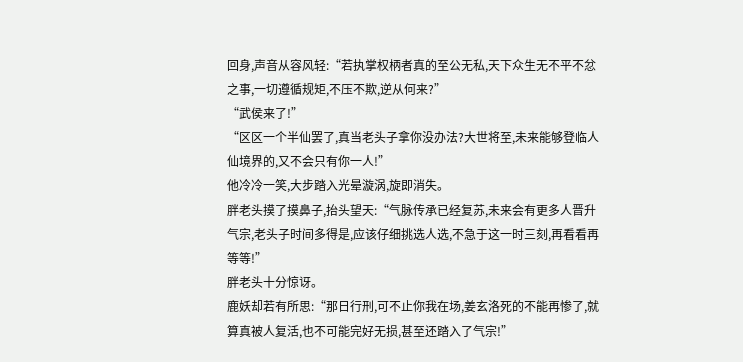回身,声音从容风轻:“若执掌权柄者真的至公无私,天下众生无不平不忿之事,一切遵循规矩,不压不欺,逆从何来?”
“武侯来了!”
“区区一个半仙罢了,真当老头子拿你没办法?大世将至,未来能够登临人仙境界的,又不会只有你一人!”
他冷冷一笑,大步踏入光晕漩涡,旋即消失。
胖老头摸了摸鼻子,抬头望天:“气脉传承已经复苏,未来会有更多人晋升气宗,老头子时间多得是,应该仔细挑选人选,不急于这一时三刻,再看看再等等!”
胖老头十分惊讶。
鹿妖却若有所思:“那日行刑,可不止你我在场,姜玄洛死的不能再惨了,就算真被人复活,也不可能完好无损,甚至还踏入了气宗!”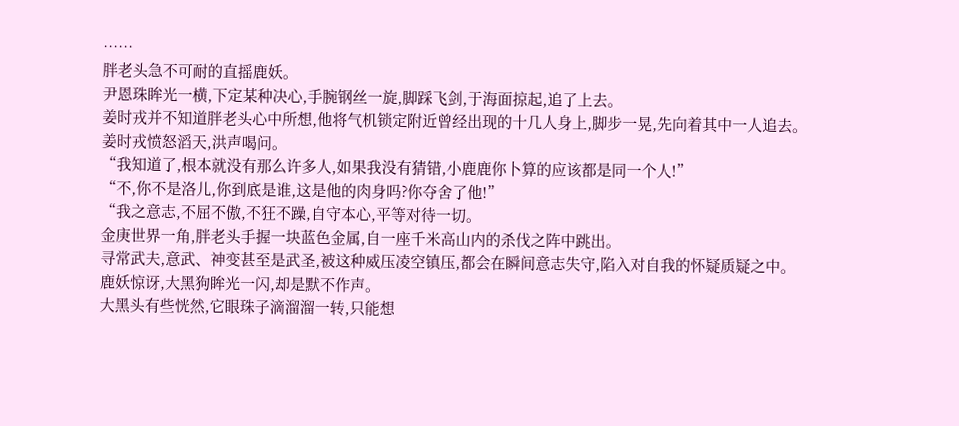……
胖老头急不可耐的直摇鹿妖。
尹恩珠眸光一横,下定某种决心,手腕钢丝一旋,脚踩飞剑,于海面掠起,追了上去。
姜时戎并不知道胖老头心中所想,他将气机锁定附近曾经出现的十几人身上,脚步一晃,先向着其中一人追去。
姜时戎愤怒滔天,洪声喝问。
“我知道了,根本就没有那么许多人,如果我没有猜错,小鹿鹿你卜算的应该都是同一个人!”
“不,你不是洛儿,你到底是谁,这是他的肉身吗?你夺舍了他!”
“我之意志,不屈不傲,不狂不躁,自守本心,平等对待一切。
金庚世界一角,胖老头手握一块蓝色金属,自一座千米高山内的杀伐之阵中跳出。
寻常武夫,意武、神变甚至是武圣,被这种威压凌空镇压,都会在瞬间意志失守,陷入对自我的怀疑质疑之中。
鹿妖惊讶,大黑狗眸光一闪,却是默不作声。
大黑头有些恍然,它眼珠子滴溜溜一转,只能想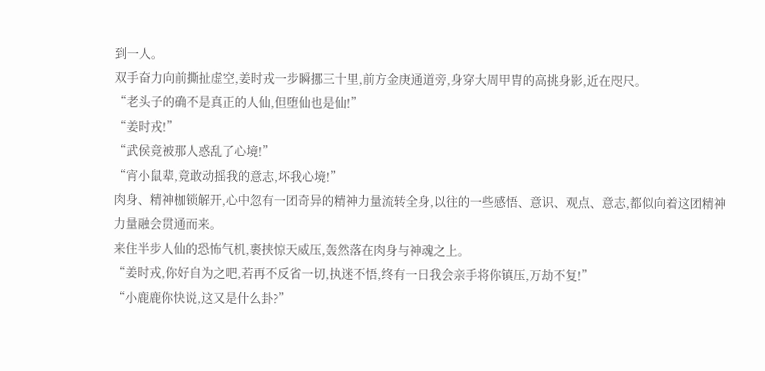到一人。
双手奋力向前撕扯虚空,姜时戎一步瞬挪三十里,前方金庚通道旁,身穿大周甲胄的高挑身影,近在咫尺。
“老头子的确不是真正的人仙,但堕仙也是仙!”
“姜时戎!”
“武侯竟被那人惑乱了心境!”
“宵小鼠辈,竟敢动摇我的意志,坏我心境!”
肉身、精神枷锁解开,心中忽有一团奇异的精神力量流转全身,以往的一些感悟、意识、观点、意志,都似向着这团精神力量融会贯通而来。
来住半步人仙的恐怖气机,裹挟惊天威压,轰然落在肉身与神魂之上。
“姜时戎,你好自为之吧,若再不反省一切,执迷不悟,终有一日我会亲手将你镇压,万劫不复!”
“小鹿鹿你快说,这又是什么卦?”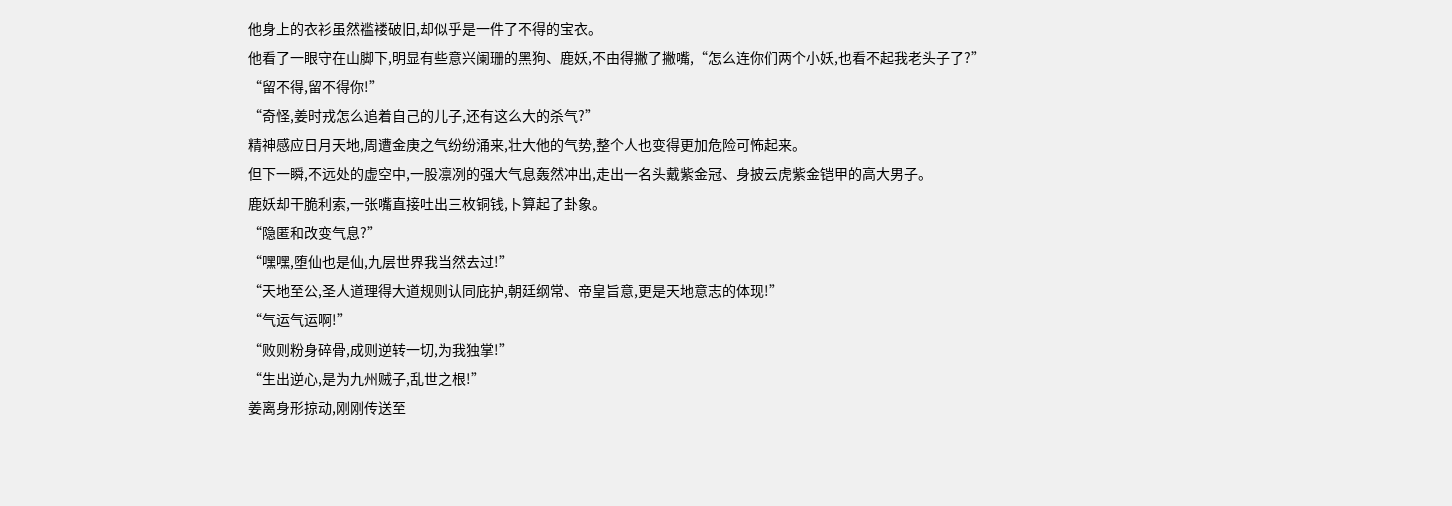他身上的衣衫虽然褴褛破旧,却似乎是一件了不得的宝衣。
他看了一眼守在山脚下,明显有些意兴阑珊的黑狗、鹿妖,不由得撇了撇嘴,“怎么连你们两个小妖,也看不起我老头子了?”
“留不得,留不得你!”
“奇怪,姜时戎怎么追着自己的儿子,还有这么大的杀气?”
精神感应日月天地,周遭金庚之气纷纷涌来,壮大他的气势,整个人也变得更加危险可怖起来。
但下一瞬,不远处的虚空中,一股凛冽的强大气息轰然冲出,走出一名头戴紫金冠、身披云虎紫金铠甲的高大男子。
鹿妖却干脆利索,一张嘴直接吐出三枚铜钱,卜算起了卦象。
“隐匿和改变气息?”
“嘿嘿,堕仙也是仙,九层世界我当然去过!”
“天地至公,圣人道理得大道规则认同庇护,朝廷纲常、帝皇旨意,更是天地意志的体现!”
“气运气运啊!”
“败则粉身碎骨,成则逆转一切,为我独掌!”
“生出逆心,是为九州贼子,乱世之根!”
姜离身形掠动,刚刚传送至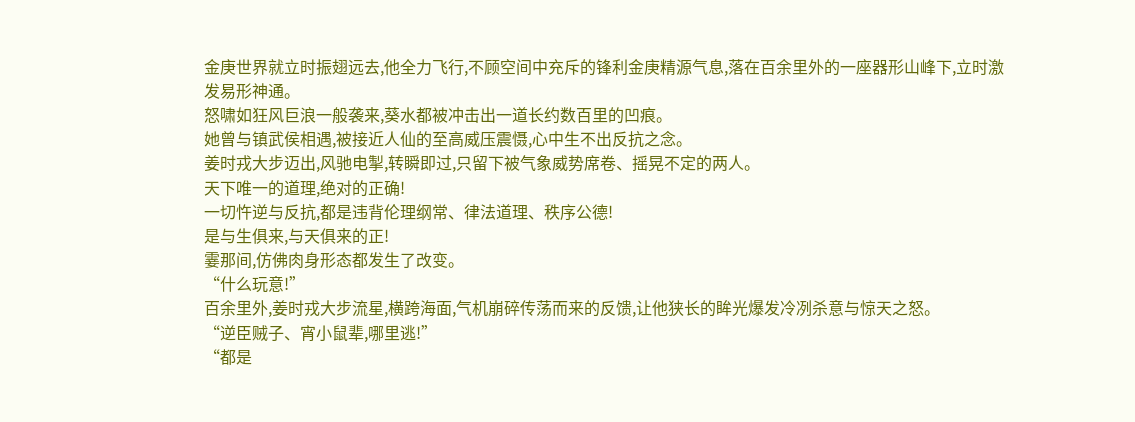金庚世界就立时振翅远去,他全力飞行,不顾空间中充斥的锋利金庚精源气息,落在百余里外的一座器形山峰下,立时激发易形神通。
怒啸如狂风巨浪一般袭来,葵水都被冲击出一道长约数百里的凹痕。
她曾与镇武侯相遇,被接近人仙的至高威压震慑,心中生不出反抗之念。
姜时戎大步迈出,风驰电掣,转瞬即过,只留下被气象威势席卷、摇晃不定的两人。
天下唯一的道理,绝对的正确!
一切忤逆与反抗,都是违背伦理纲常、律法道理、秩序公德!
是与生俱来,与天俱来的正!
霎那间,仿佛肉身形态都发生了改变。
“什么玩意!”
百余里外,姜时戎大步流星,横跨海面,气机崩碎传荡而来的反馈,让他狭长的眸光爆发冷冽杀意与惊天之怒。
“逆臣贼子、宵小鼠辈,哪里逃!”
“都是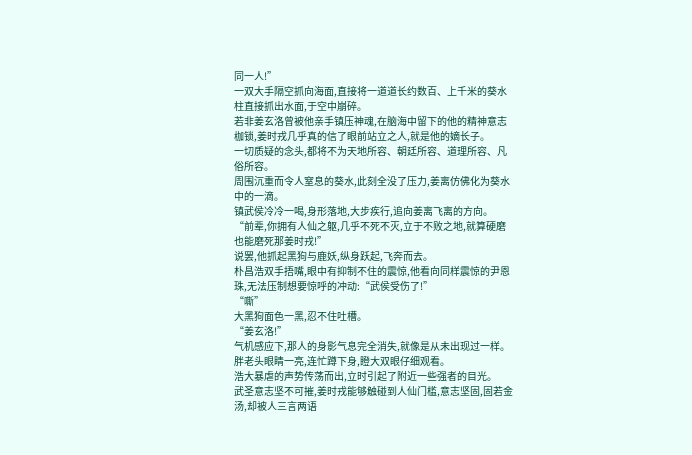同一人!”
一双大手隔空抓向海面,直接将一道道长约数百、上千米的葵水柱直接抓出水面,于空中崩碎。
若非姜玄洛曾被他亲手镇压神魂,在脑海中留下的他的精神意志枷锁,姜时戎几乎真的信了眼前站立之人,就是他的嫡长子。
一切质疑的念头,都将不为天地所容、朝廷所容、道理所容、凡俗所容。
周围沉重而令人窒息的葵水,此刻全没了压力,姜离仿佛化为葵水中的一滴。
镇武侯冷冷一喝,身形落地,大步疾行,追向姜离飞离的方向。
“前辈,你拥有人仙之躯,几乎不死不灭,立于不败之地,就算硬磨也能磨死那姜时戎!”
说罢,他抓起黑狗与鹿妖,纵身跃起,飞奔而去。
朴昌浩双手捂嘴,眼中有抑制不住的震惊,他看向同样震惊的尹恩珠,无法压制想要惊呼的冲动:“武侯受伤了!”
“嘶”
大黑狗面色一黑,忍不住吐槽。
“姜玄洛!”
气机感应下,那人的身影气息完全消失,就像是从未出现过一样。
胖老头眼睛一亮,连忙蹲下身,瞪大双眼仔细观看。
浩大暴虐的声势传荡而出,立时引起了附近一些强者的目光。
武圣意志坚不可摧,姜时戎能够触碰到人仙门槛,意志坚固,固若金汤,却被人三言两语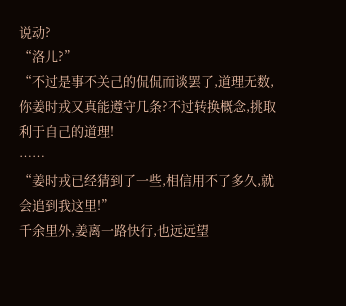说动?
“洛儿?”
“不过是事不关己的侃侃而谈罢了,道理无数,你姜时戎又真能遵守几条?不过转换概念,挑取利于自己的道理!
……
“姜时戎已经猜到了一些,相信用不了多久,就会追到我这里!”
千余里外,姜离一路快行,也远远望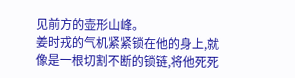见前方的壶形山峰。
姜时戎的气机紧紧锁在他的身上,就像是一根切割不断的锁链,将他死死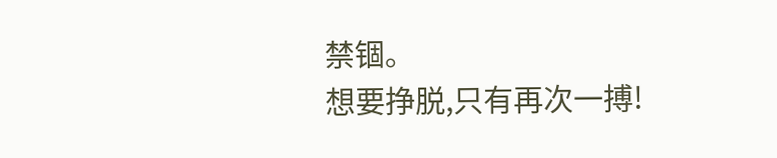禁锢。
想要挣脱,只有再次一搏!